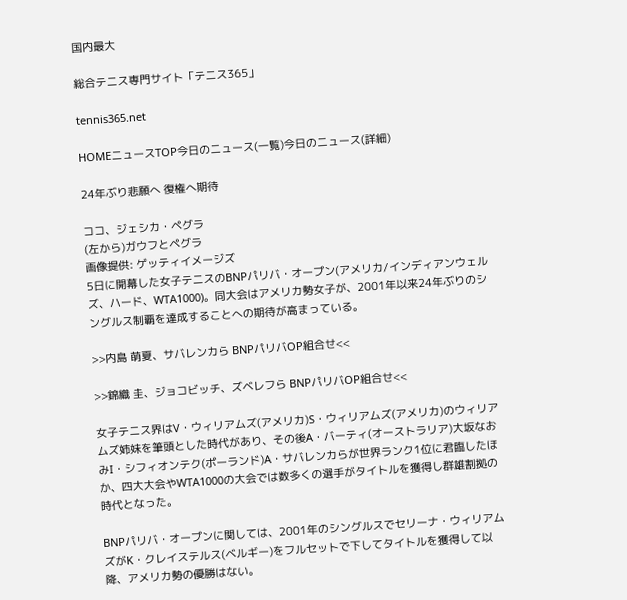国内最大

総合テニス専門サイト「テニス365」

tennis365.net

HOMEニュースTOP今日のニュース(一覧)今日のニュース(詳細)

24年ぶり悲願へ 復権へ期待

ココ、ジェシカ・ペグラ
(左から)ガウフとペグラ
画像提供: ゲッティイメージズ
5日に開幕した女子テニスのBNPパリバ・オープン(アメリカ/インディアンウェルズ、ハード、WTA1000)。同大会はアメリカ勢女子が、2001年以来24年ぶりのシングルス制覇を達成することへの期待が高まっている。

>>内島 萌夏、サバレンカら BNPパリバOP組合せ<<

>>錦織 圭、ジョコビッチ、ズベレフら BNPパリバOP組合せ<<

女子テニス界はV・ウィリアムズ(アメリカ)S・ウィリアムズ(アメリカ)のウィリアムズ姉妹を筆頭とした時代があり、その後A・バーティ(オーストラリア)大坂なおみI・シフィオンテク(ポーランド)A・サバレンカらが世界ランク1位に君臨したほか、四大大会やWTA1000の大会では数多くの選手がタイトルを獲得し群雄割拠の時代となった。

BNPパリバ・オープンに関しては、2001年のシングルスでセリーナ・ウィリアムズがK・クレイステルス(ベルギー)をフルセットで下してタイトルを獲得して以降、アメリカ勢の優勝はない。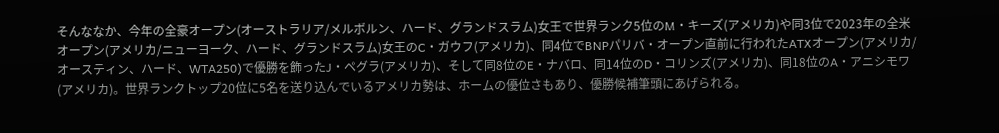そんななか、今年の全豪オープン(オーストラリア/メルボルン、ハード、グランドスラム)女王で世界ランク5位のM・キーズ(アメリカ)や同3位で2023年の全米オープン(アメリカ/ニューヨーク、ハード、グランドスラム)女王のC・ガウフ(アメリカ)、同4位でBNPパリバ・オープン直前に行われたATXオープン(アメリカ/オースティン、ハード、WTA250)で優勝を飾ったJ・ペグラ(アメリカ)、そして同8位のE・ナバロ、同14位のD・コリンズ(アメリカ)、同18位のA・アニシモワ(アメリカ)。世界ランクトップ20位に5名を送り込んでいるアメリカ勢は、ホームの優位さもあり、優勝候補筆頭にあげられる。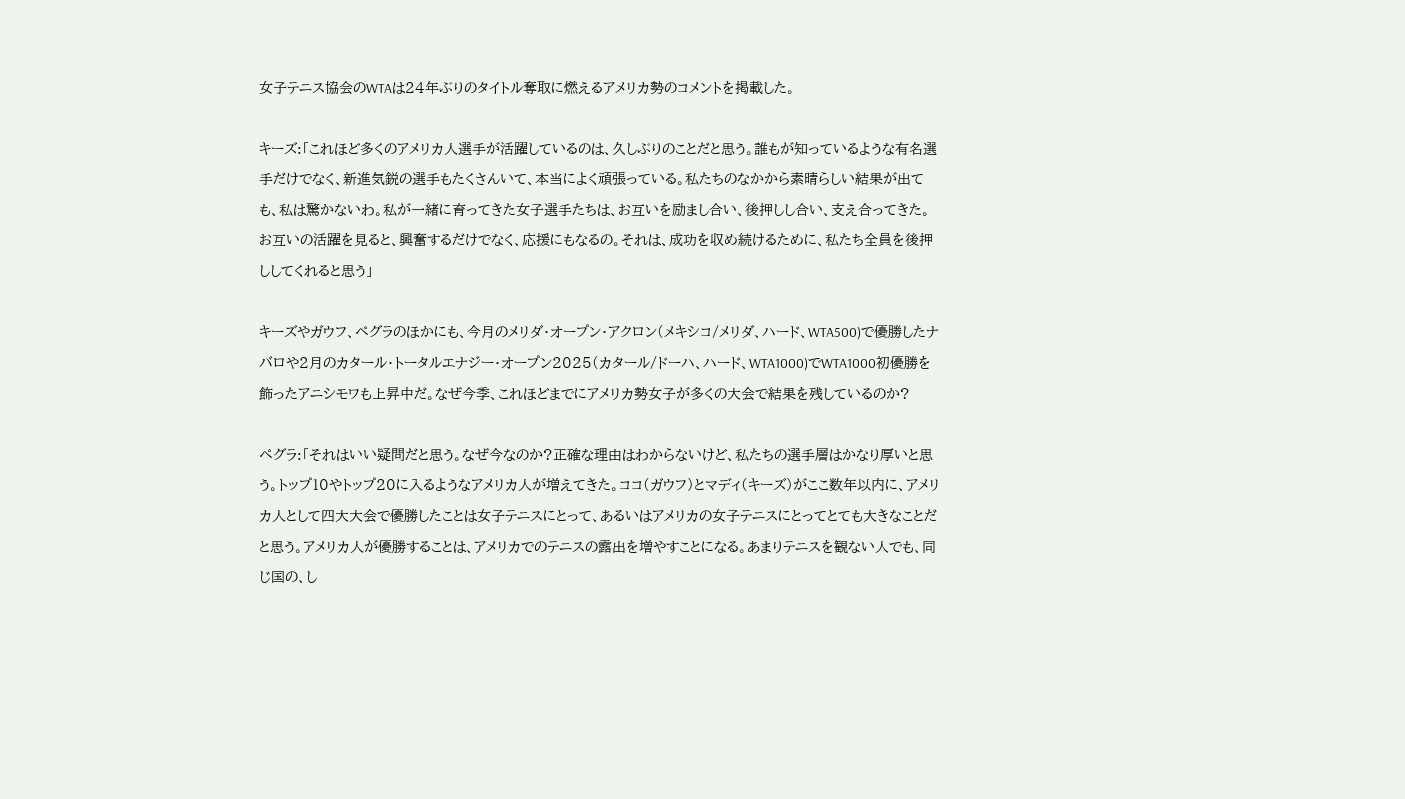女子テニス協会のWTAは24年ぶりのタイトル奪取に燃えるアメリカ勢のコメントを掲載した。

キーズ:「これほど多くのアメリカ人選手が活躍しているのは、久しぶりのことだと思う。誰もが知っているような有名選手だけでなく、新進気鋭の選手もたくさんいて、本当によく頑張っている。私たちのなかから素晴らしい結果が出ても、私は驚かないわ。私が一緒に育ってきた女子選手たちは、お互いを励まし合い、後押しし合い、支え合ってきた。お互いの活躍を見ると、興奮するだけでなく、応援にもなるの。それは、成功を収め続けるために、私たち全員を後押ししてくれると思う」

キーズやガウフ、ペグラのほかにも、今月のメリダ・オープン・アクロン(メキシコ/メリダ、ハード、WTA500)で優勝したナバロや2月のカタール・トータルエナジー・オープン2025(カタール/ドーハ、ハード、WTA1000)でWTA1000初優勝を飾ったアニシモワも上昇中だ。なぜ今季、これほどまでにアメリカ勢女子が多くの大会で結果を残しているのか?

ペグラ:「それはいい疑問だと思う。なぜ今なのか?正確な理由はわからないけど、私たちの選手層はかなり厚いと思う。トップ10やトップ20に入るようなアメリカ人が増えてきた。ココ(ガウフ)とマディ(キーズ)がここ数年以内に、アメリカ人として四大大会で優勝したことは女子テニスにとって、あるいはアメリカの女子テニスにとってとても大きなことだと思う。アメリカ人が優勝することは、アメリカでのテニスの露出を増やすことになる。あまりテニスを観ない人でも、同じ国の、し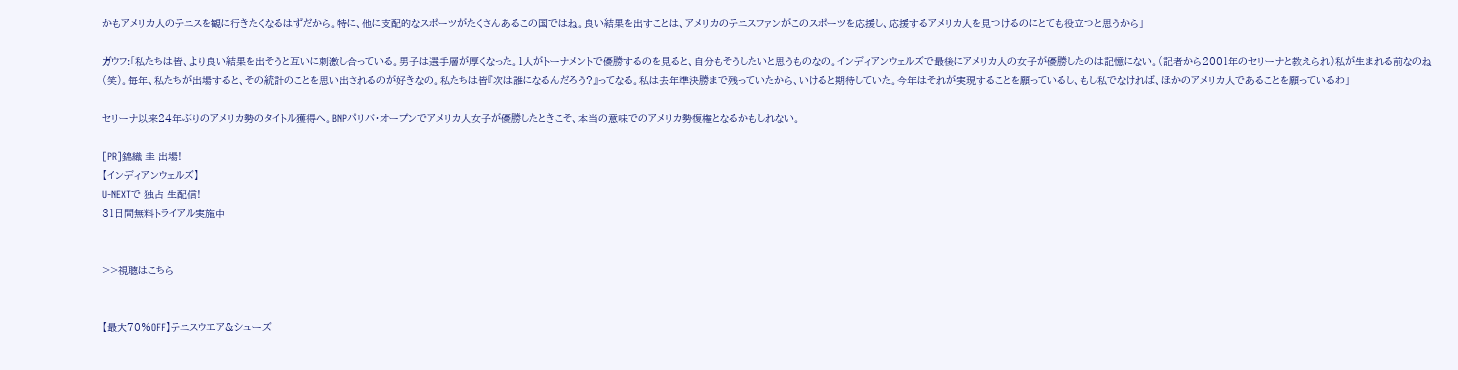かもアメリカ人のテニスを観に行きたくなるはずだから。特に、他に支配的なスポーツがたくさんあるこの国ではね。良い結果を出すことは、アメリカのテニスファンがこのスポーツを応援し、応援するアメリカ人を見つけるのにとても役立つと思うから」

ガウフ:「私たちは皆、より良い結果を出そうと互いに刺激し合っている。男子は選手層が厚くなった。1人がトーナメントで優勝するのを見ると、自分もそうしたいと思うものなの。インディアンウェルズで最後にアメリカ人の女子が優勝したのは記憶にない。(記者から2001年のセリーナと教えられ)私が生まれる前なのね(笑)。毎年、私たちが出場すると、その統計のことを思い出されるのが好きなの。私たちは皆『次は誰になるんだろう?』ってなる。私は去年準決勝まで残っていたから、いけると期待していた。今年はそれが実現することを願っているし、もし私でなければ、ほかのアメリカ人であることを願っているわ」

セリーナ以来24年ぶりのアメリカ勢のタイトル獲得へ。BNPパリバ・オープンでアメリカ人女子が優勝したときこそ、本当の意味でのアメリカ勢復権となるかもしれない。

[PR]錦織 圭 出場!
【インディアンウェルズ】
U-NEXTで 独占 生配信!
31日間無料トライアル実施中


>>視聴はこちら


【最大70%OFF】テニスウエア&シューズ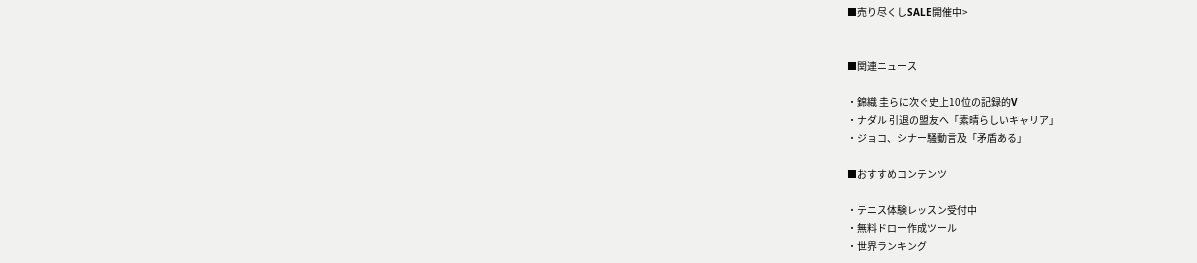■売り尽くしSALE開催中>


■関連ニュース

・錦織 圭らに次ぐ史上10位の記録的V
・ナダル 引退の盟友へ「素晴らしいキャリア」
・ジョコ、シナー騒動言及「矛盾ある」

■おすすめコンテンツ

・テニス体験レッスン受付中
・無料ドロー作成ツール
・世界ランキング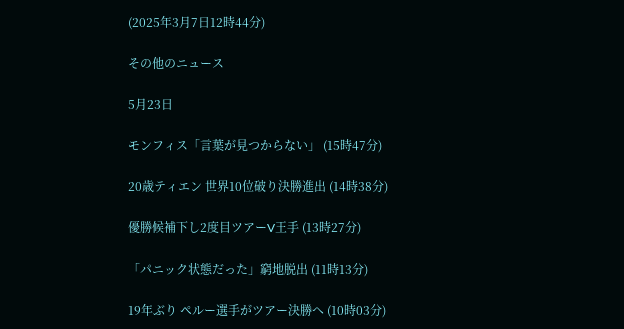(2025年3月7日12時44分)

その他のニュース

5月23日

モンフィス「言葉が見つからない」 (15時47分)

20歳ティエン 世界10位破り決勝進出 (14時38分)

優勝候補下し2度目ツアーV王手 (13時27分)

「パニック状態だった」窮地脱出 (11時13分)

19年ぶり ペルー選手がツアー決勝へ (10時03分)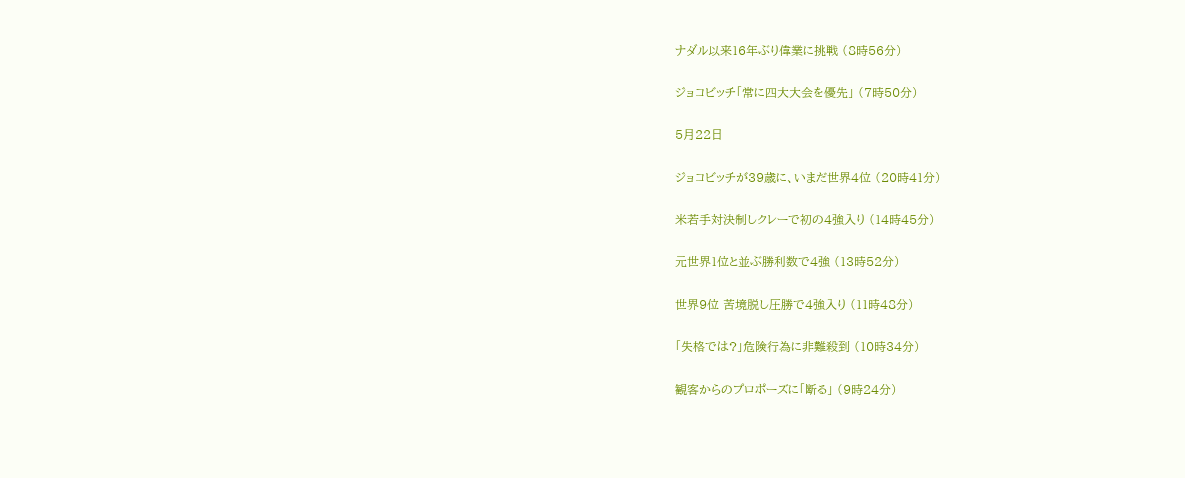ナダル以来16年ぶり偉業に挑戦 (8時56分)

ジョコビッチ「常に四大大会を優先」 (7時50分)

5月22日

ジョコビッチが39歳に、いまだ世界4位 (20時41分)

米若手対決制しクレーで初の4強入り (14時45分)

元世界1位と並ぶ勝利数で4強 (13時52分)

世界9位 苦境脱し圧勝で4強入り (11時48分)

「失格では?」危険行為に非難殺到 (10時34分)

観客からのプロポーズに「断る」 (9時24分)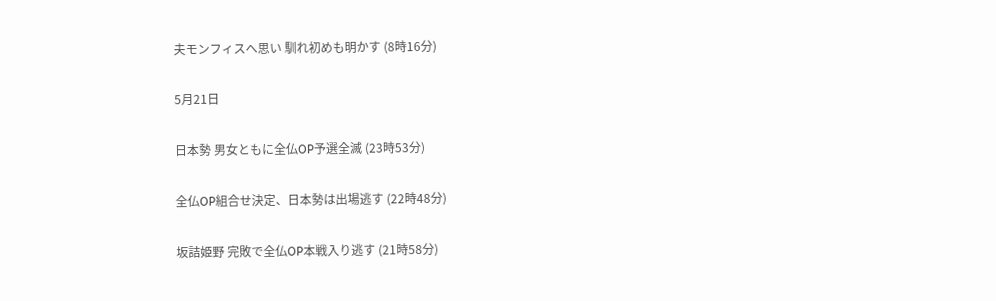夫モンフィスへ思い 馴れ初めも明かす (8時16分)

5月21日

日本勢 男女ともに全仏OP予選全滅 (23時53分)

全仏OP組合せ決定、日本勢は出場逃す (22時48分)

坂詰姫野 完敗で全仏OP本戦入り逃す (21時58分)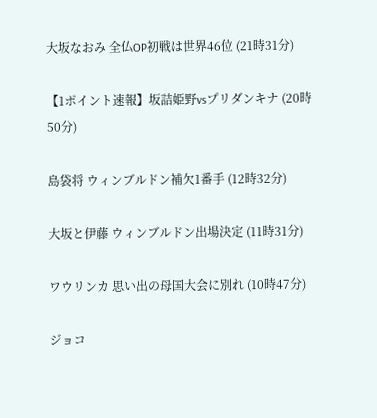大坂なおみ 全仏OP初戦は世界46位 (21時31分)

【1ポイント速報】坂詰姫野vsプリダンキナ (20時50分)

島袋将 ウィンブルドン補欠1番手 (12時32分)

大坂と伊藤 ウィンブルドン出場決定 (11時31分)

ワウリンカ 思い出の母国大会に別れ (10時47分)

ジョコ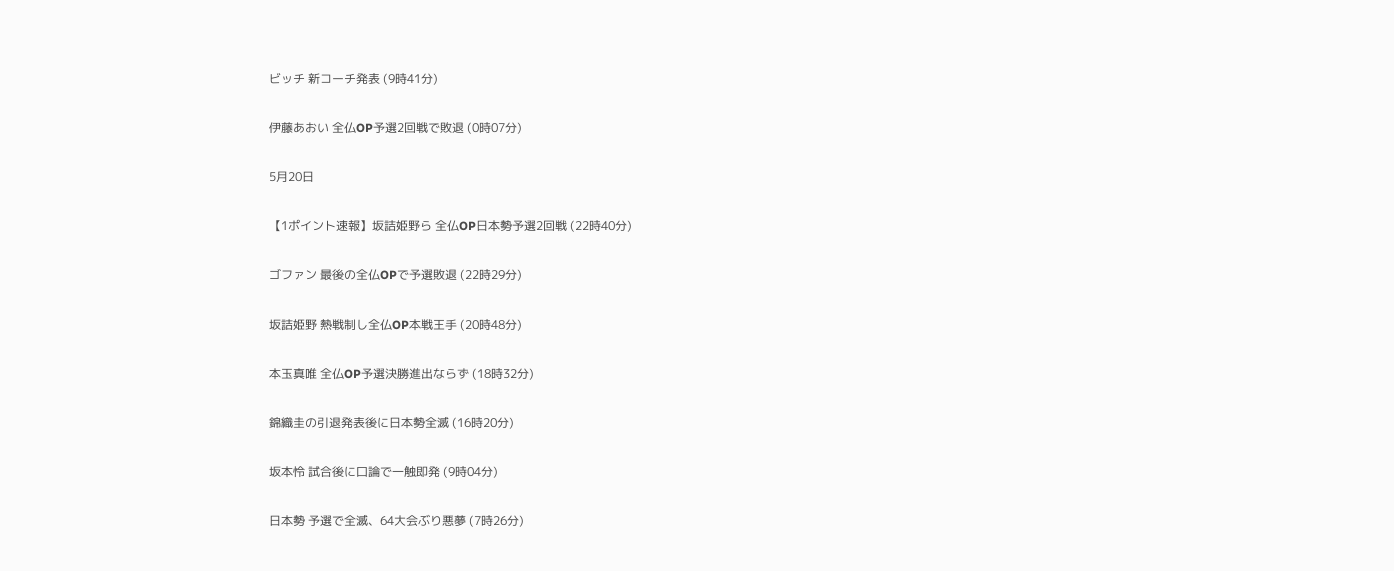ビッチ 新コーチ発表 (9時41分)

伊藤あおい 全仏OP予選2回戦で敗退 (0時07分)

5月20日

【1ポイント速報】坂詰姫野ら 全仏OP日本勢予選2回戦 (22時40分)

ゴファン 最後の全仏OPで予選敗退 (22時29分)

坂詰姫野 熱戦制し全仏OP本戦王手 (20時48分)

本玉真唯 全仏OP予選決勝進出ならず (18時32分)

錦織圭の引退発表後に日本勢全滅 (16時20分)

坂本怜 試合後に口論で一触即発 (9時04分)

日本勢 予選で全滅、64大会ぶり悪夢 (7時26分)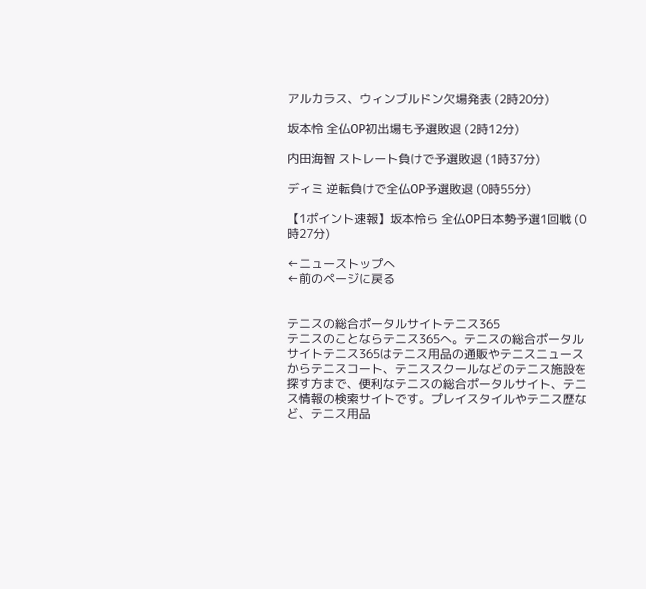アルカラス、ウィンブルドン欠場発表 (2時20分)

坂本怜 全仏OP初出場も予選敗退 (2時12分)

内田海智 ストレート負けで予選敗退 (1時37分)

ディミ 逆転負けで全仏OP予選敗退 (0時55分)

【1ポイント速報】坂本怜ら 全仏OP日本勢予選1回戦 (0時27分)

←ニューストップへ
←前のページに戻る


テニスの総合ポータルサイトテニス365
テニスのことならテニス365へ。テニスの総合ポータルサイトテニス365はテニス用品の通販やテニスニュースからテニスコート、テニススクールなどのテニス施設を探す方まで、便利なテニスの総合ポータルサイト、テニス情報の検索サイトです。プレイスタイルやテニス歴など、テニス用品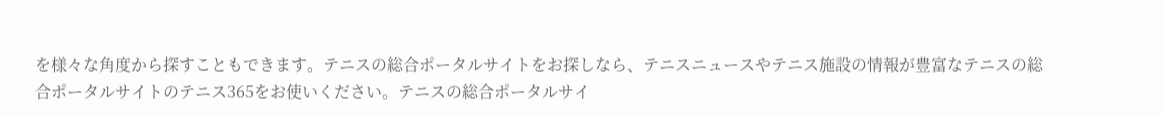を様々な角度から探すこともできます。テニスの総合ポータルサイトをお探しなら、テニスニュースやテニス施設の情報が豊富なテニスの総合ポータルサイトのテニス365をお使いください。テニスの総合ポータルサイ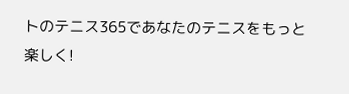トのテニス365であなたのテニスをもっと楽しく!